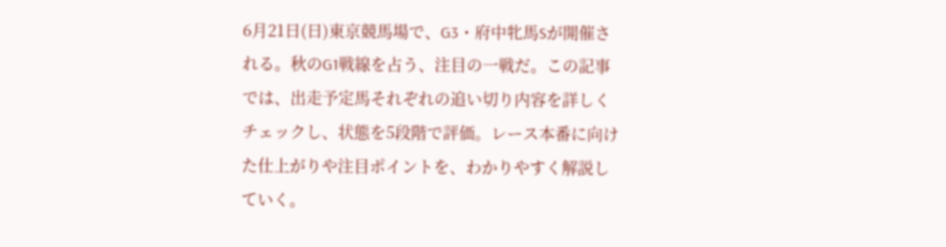6月21日(日)東京競馬場で、G3・府中牝馬Sが開催される。秋のG1戦線を占う、注目の一戦だ。この記事では、出走予定馬それぞれの追い切り内容を詳しくチェックし、状態を5段階で評価。レース本番に向けた仕上がりや注目ポイントを、わかりやすく解説していく。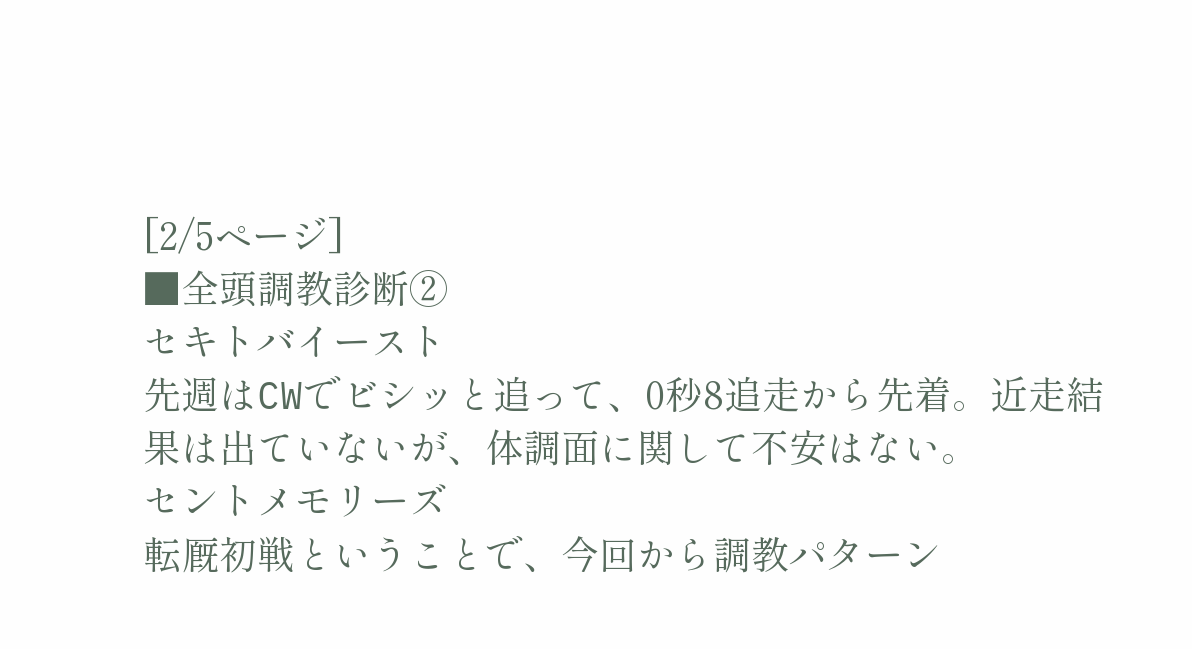[2/5ページ]
■全頭調教診断②
セキトバイースト
先週はCWでビシッと追って、0秒8追走から先着。近走結果は出ていないが、体調面に関して不安はない。
セントメモリーズ
転厩初戦ということで、今回から調教パターン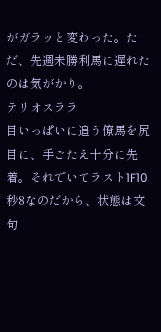がガラッと変わった。ただ、先週未勝利馬に遅れたのは気がかり。
テリオスララ
目いっぱいに追う僚馬を尻目に、手ごたえ十分に先着。それでいてラスト1F10秒8なのだから、状態は文句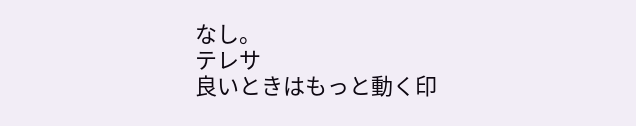なし。
テレサ
良いときはもっと動く印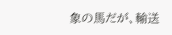象の馬だが、輸送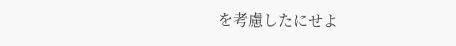を考慮したにせよ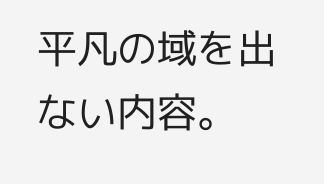平凡の域を出ない内容。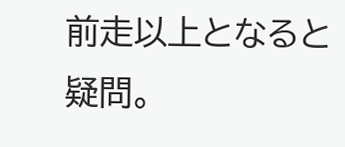前走以上となると疑問。